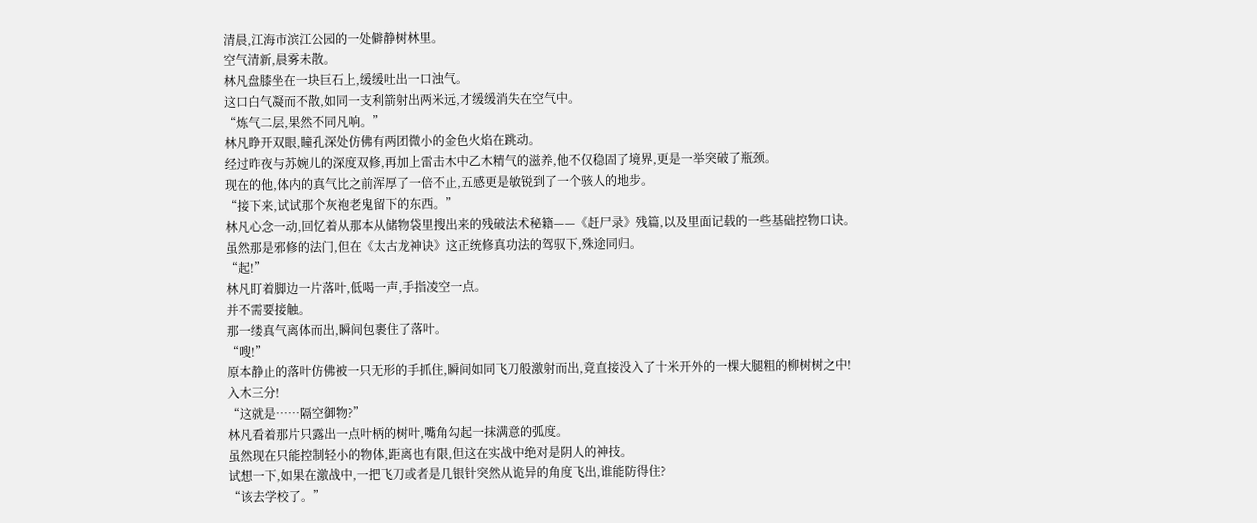清晨,江海市滨江公园的一处僻静树林里。
空气清新,晨雾未散。
林凡盘膝坐在一块巨石上,缓缓吐出一口浊气。
这口白气凝而不散,如同一支利箭射出两米远,才缓缓消失在空气中。
“炼气二层,果然不同凡响。”
林凡睁开双眼,瞳孔深处仿佛有两团微小的金色火焰在跳动。
经过昨夜与苏婉儿的深度双修,再加上雷击木中乙木精气的滋养,他不仅稳固了境界,更是一举突破了瓶颈。
现在的他,体内的真气比之前浑厚了一倍不止,五感更是敏锐到了一个骇人的地步。
“接下来,试试那个灰袍老鬼留下的东西。”
林凡心念一动,回忆着从那本从储物袋里搜出来的残破法术秘籍——《赶尸录》残篇,以及里面记载的一些基础控物口诀。
虽然那是邪修的法门,但在《太古龙神诀》这正统修真功法的驾驭下,殊途同归。
“起!”
林凡盯着脚边一片落叶,低喝一声,手指凌空一点。
并不需要接触。
那一缕真气离体而出,瞬间包裹住了落叶。
“嗖!”
原本静止的落叶仿佛被一只无形的手抓住,瞬间如同飞刀般激射而出,竟直接没入了十米开外的一棵大腿粗的柳树树之中!
入木三分!
“这就是……隔空御物?”
林凡看着那片只露出一点叶柄的树叶,嘴角勾起一抹满意的弧度。
虽然现在只能控制轻小的物体,距离也有限,但这在实战中绝对是阴人的神技。
试想一下,如果在激战中,一把飞刀或者是几银针突然从诡异的角度飞出,谁能防得住?
“该去学校了。”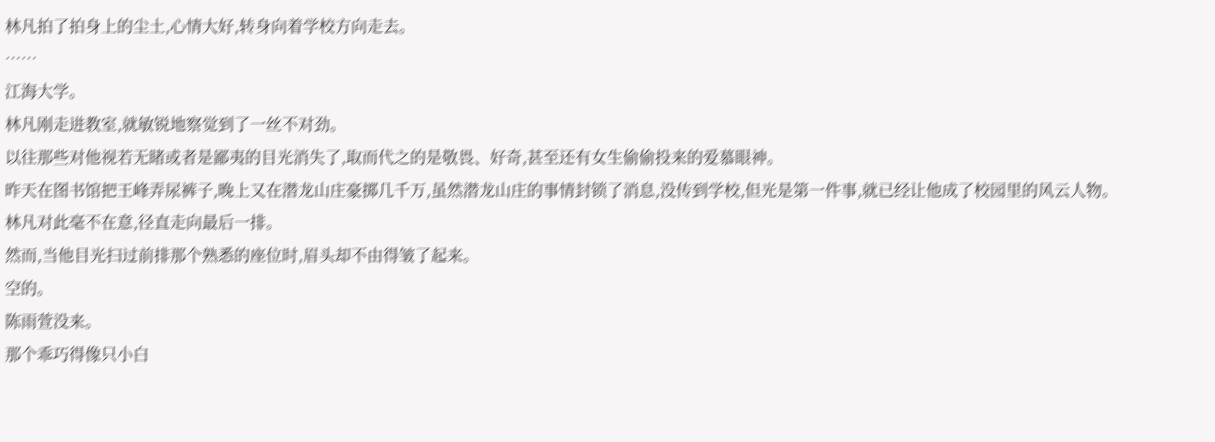林凡拍了拍身上的尘土,心情大好,转身向着学校方向走去。
……
江海大学。
林凡刚走进教室,就敏锐地察觉到了一丝不对劲。
以往那些对他视若无睹或者是鄙夷的目光消失了,取而代之的是敬畏、好奇,甚至还有女生偷偷投来的爱慕眼神。
昨天在图书馆把王峰弄尿裤子,晚上又在潜龙山庄豪掷几千万,虽然潜龙山庄的事情封锁了消息,没传到学校,但光是第一件事,就已经让他成了校园里的风云人物。
林凡对此毫不在意,径直走向最后一排。
然而,当他目光扫过前排那个熟悉的座位时,眉头却不由得皱了起来。
空的。
陈雨萱没来。
那个乖巧得像只小白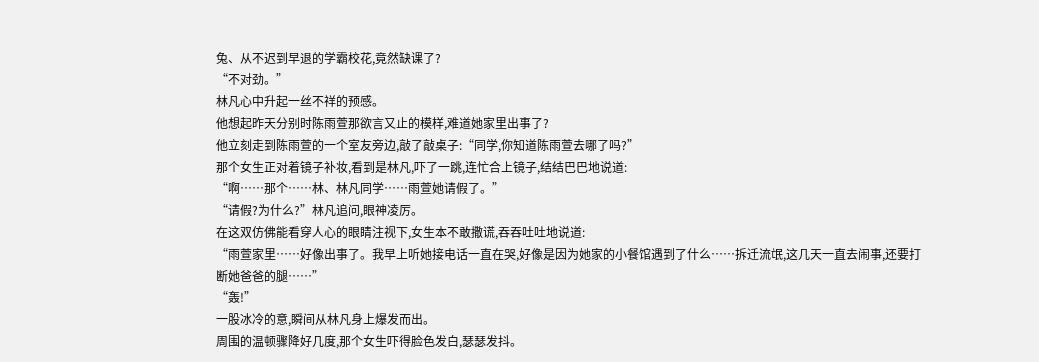兔、从不迟到早退的学霸校花,竟然缺课了?
“不对劲。”
林凡心中升起一丝不祥的预感。
他想起昨天分别时陈雨萱那欲言又止的模样,难道她家里出事了?
他立刻走到陈雨萱的一个室友旁边,敲了敲桌子:“同学,你知道陈雨萱去哪了吗?”
那个女生正对着镜子补妆,看到是林凡,吓了一跳,连忙合上镜子,结结巴巴地说道:
“啊……那个……林、林凡同学……雨萱她请假了。”
“请假?为什么?”林凡追问,眼神凌厉。
在这双仿佛能看穿人心的眼睛注视下,女生本不敢撒谎,吞吞吐吐地说道:
“雨萱家里……好像出事了。我早上听她接电话一直在哭,好像是因为她家的小餐馆遇到了什么……拆迁流氓,这几天一直去闹事,还要打断她爸爸的腿……”
“轰!”
一股冰冷的意,瞬间从林凡身上爆发而出。
周围的温顿骤降好几度,那个女生吓得脸色发白,瑟瑟发抖。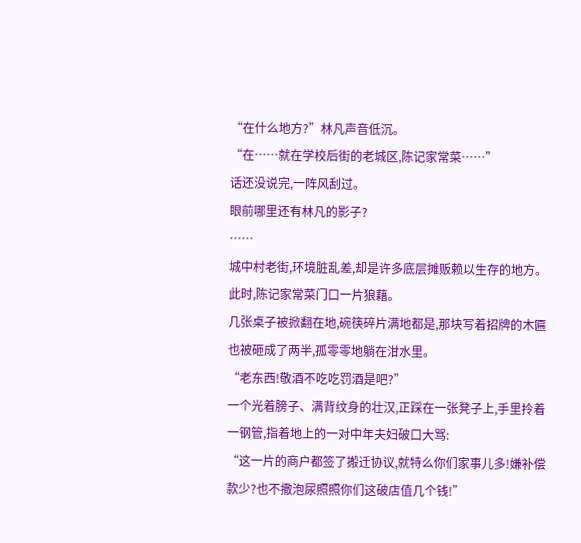“在什么地方?”林凡声音低沉。
“在……就在学校后街的老城区,陈记家常菜……”
话还没说完,一阵风刮过。
眼前哪里还有林凡的影子?
……
城中村老街,环境脏乱差,却是许多底层摊贩赖以生存的地方。
此时,陈记家常菜门口一片狼藉。
几张桌子被掀翻在地,碗筷碎片满地都是,那块写着招牌的木匾也被砸成了两半,孤零零地躺在泔水里。
“老东西!敬酒不吃吃罚酒是吧?”
一个光着膀子、满背纹身的壮汉,正踩在一张凳子上,手里拎着一钢管,指着地上的一对中年夫妇破口大骂:
“这一片的商户都签了搬迁协议,就特么你们家事儿多!嫌补偿款少?也不撒泡尿照照你们这破店值几个钱!”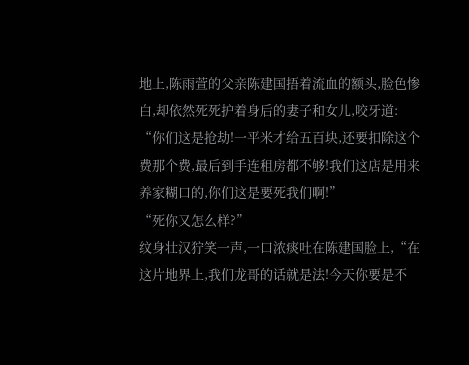地上,陈雨萱的父亲陈建国捂着流血的额头,脸色惨白,却依然死死护着身后的妻子和女儿,咬牙道:
“你们这是抢劫!一平米才给五百块,还要扣除这个费那个费,最后到手连租房都不够!我们这店是用来养家糊口的,你们这是要死我们啊!”
“死你又怎么样?”
纹身壮汉狞笑一声,一口浓痰吐在陈建国脸上,“在这片地界上,我们龙哥的话就是法!今天你要是不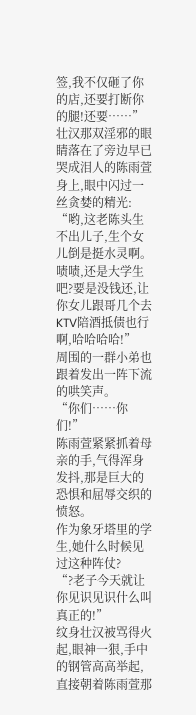签,我不仅砸了你的店,还要打断你的腿!还要……”
壮汉那双淫邪的眼睛落在了旁边早已哭成泪人的陈雨萱身上,眼中闪过一丝贪婪的精光:
“哟,这老陈头生不出儿子,生个女儿倒是挺水灵啊。啧啧,还是大学生吧?要是没钱还,让你女儿跟哥几个去KTV陪酒抵债也行啊,哈哈哈哈!”
周围的一群小弟也跟着发出一阵下流的哄笑声。
“你们……你们!”
陈雨萱紧紧抓着母亲的手,气得浑身发抖,那是巨大的恐惧和屈辱交织的愤怒。
作为象牙塔里的学生,她什么时候见过这种阵仗?
“?老子今天就让你见识见识什么叫真正的!”
纹身壮汉被骂得火起,眼神一狠,手中的钢管高高举起,直接朝着陈雨萱那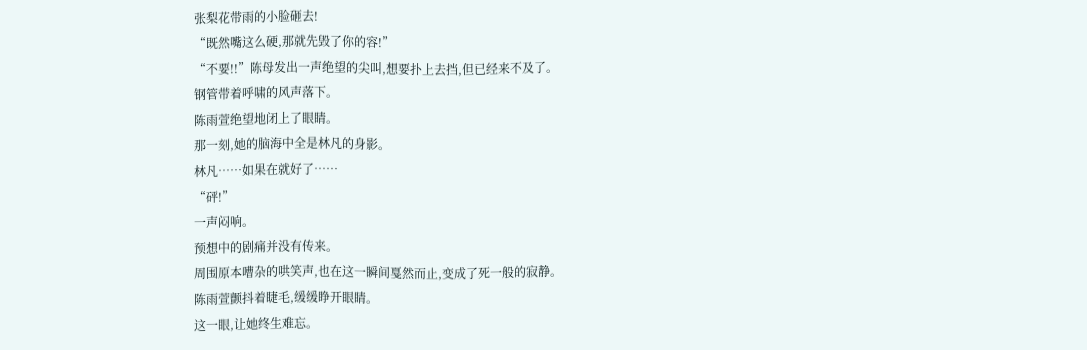张梨花带雨的小脸砸去!
“既然嘴这么硬,那就先毁了你的容!”
“不要!!”陈母发出一声绝望的尖叫,想要扑上去挡,但已经来不及了。
钢管带着呼啸的风声落下。
陈雨萱绝望地闭上了眼睛。
那一刻,她的脑海中全是林凡的身影。
林凡……如果在就好了……
“砰!”
一声闷响。
预想中的剧痛并没有传来。
周围原本嘈杂的哄笑声,也在这一瞬间戛然而止,变成了死一般的寂静。
陈雨萱颤抖着睫毛,缓缓睁开眼睛。
这一眼,让她终生难忘。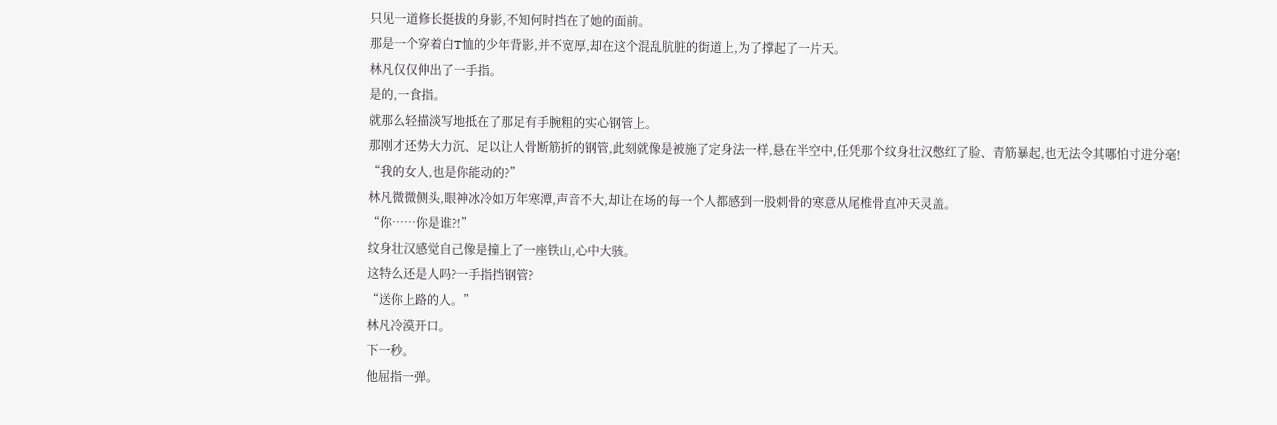只见一道修长挺拔的身影,不知何时挡在了她的面前。
那是一个穿着白T恤的少年背影,并不宽厚,却在这个混乱肮脏的街道上,为了撑起了一片天。
林凡仅仅伸出了一手指。
是的,一食指。
就那么轻描淡写地抵在了那足有手腕粗的实心钢管上。
那刚才还势大力沉、足以让人骨断筋折的钢管,此刻就像是被施了定身法一样,悬在半空中,任凭那个纹身壮汉憋红了脸、青筋暴起,也无法令其哪怕寸进分毫!
“我的女人,也是你能动的?”
林凡微微侧头,眼神冰冷如万年寒潭,声音不大,却让在场的每一个人都感到一股刺骨的寒意从尾椎骨直冲天灵盖。
“你……你是谁?!”
纹身壮汉感觉自己像是撞上了一座铁山,心中大骇。
这特么还是人吗?一手指挡钢管?
“送你上路的人。”
林凡冷漠开口。
下一秒。
他屈指一弹。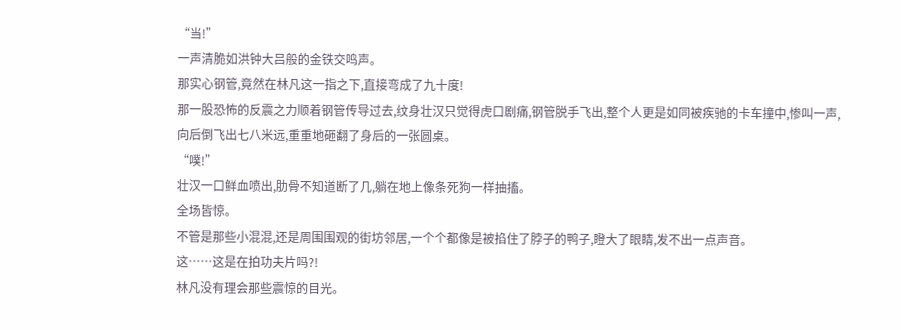“当!”
一声清脆如洪钟大吕般的金铁交鸣声。
那实心钢管,竟然在林凡这一指之下,直接弯成了九十度!
那一股恐怖的反震之力顺着钢管传导过去,纹身壮汉只觉得虎口剧痛,钢管脱手飞出,整个人更是如同被疾驰的卡车撞中,惨叫一声,向后倒飞出七八米远,重重地砸翻了身后的一张圆桌。
“噗!”
壮汉一口鲜血喷出,肋骨不知道断了几,躺在地上像条死狗一样抽搐。
全场皆惊。
不管是那些小混混,还是周围围观的街坊邻居,一个个都像是被掐住了脖子的鸭子,瞪大了眼睛,发不出一点声音。
这……这是在拍功夫片吗?!
林凡没有理会那些震惊的目光。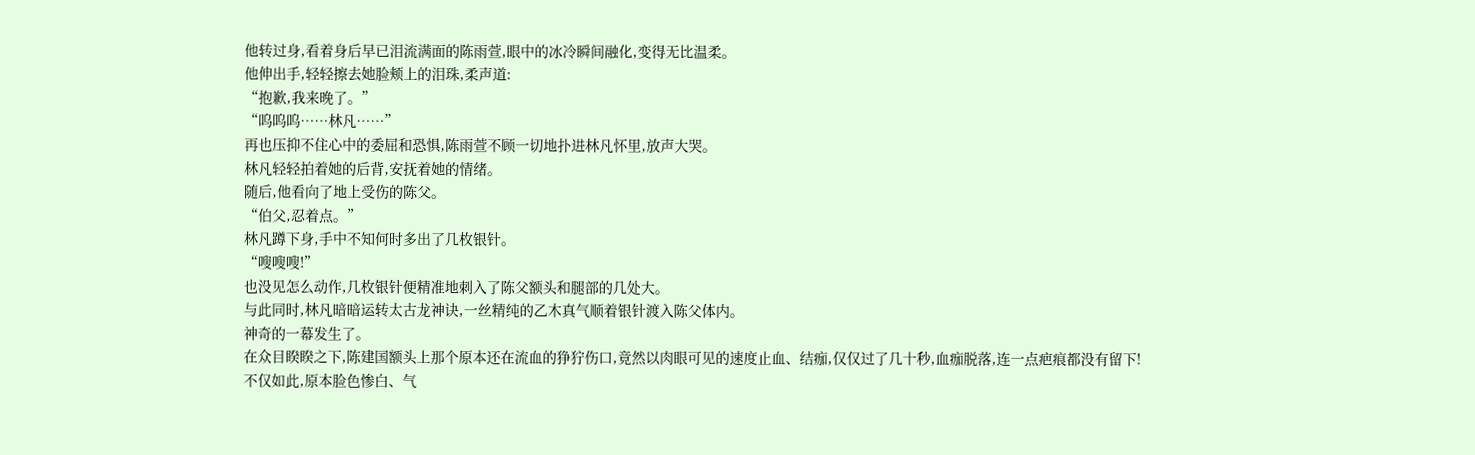他转过身,看着身后早已泪流满面的陈雨萱,眼中的冰冷瞬间融化,变得无比温柔。
他伸出手,轻轻擦去她脸颊上的泪珠,柔声道:
“抱歉,我来晚了。”
“呜呜呜……林凡……”
再也压抑不住心中的委屈和恐惧,陈雨萱不顾一切地扑进林凡怀里,放声大哭。
林凡轻轻拍着她的后背,安抚着她的情绪。
随后,他看向了地上受伤的陈父。
“伯父,忍着点。”
林凡蹲下身,手中不知何时多出了几枚银针。
“嗖嗖嗖!”
也没见怎么动作,几枚银针便精准地刺入了陈父额头和腿部的几处大。
与此同时,林凡暗暗运转太古龙神诀,一丝精纯的乙木真气顺着银针渡入陈父体内。
神奇的一幕发生了。
在众目睽睽之下,陈建国额头上那个原本还在流血的狰狞伤口,竟然以肉眼可见的速度止血、结痂,仅仅过了几十秒,血痂脱落,连一点疤痕都没有留下!
不仅如此,原本脸色惨白、气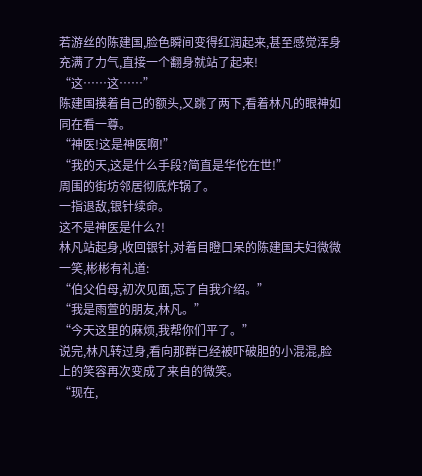若游丝的陈建国,脸色瞬间变得红润起来,甚至感觉浑身充满了力气,直接一个翻身就站了起来!
“这……这……”
陈建国摸着自己的额头,又跳了两下,看着林凡的眼神如同在看一尊。
“神医!这是神医啊!”
“我的天,这是什么手段?简直是华佗在世!”
周围的街坊邻居彻底炸锅了。
一指退敌,银针续命。
这不是神医是什么?!
林凡站起身,收回银针,对着目瞪口呆的陈建国夫妇微微一笑,彬彬有礼道:
“伯父伯母,初次见面,忘了自我介绍。”
“我是雨萱的朋友,林凡。”
“今天这里的麻烦,我帮你们平了。”
说完,林凡转过身,看向那群已经被吓破胆的小混混,脸上的笑容再次变成了来自的微笑。
“现在,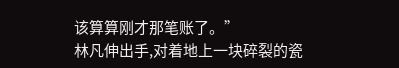该算算刚才那笔账了。”
林凡伸出手,对着地上一块碎裂的瓷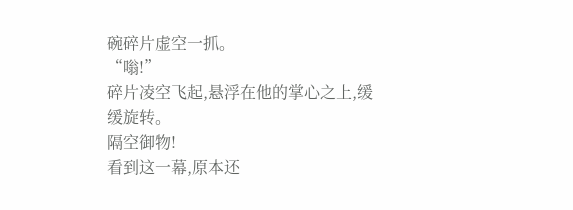碗碎片虚空一抓。
“嗡!”
碎片凌空飞起,悬浮在他的掌心之上,缓缓旋转。
隔空御物!
看到这一幕,原本还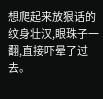想爬起来放狠话的纹身壮汉,眼珠子一翻,直接吓晕了过去。